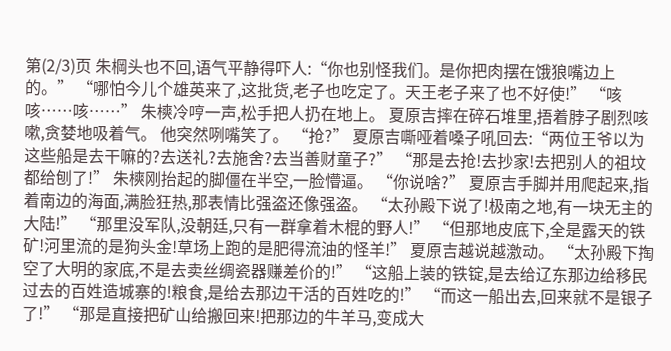第(2/3)页 朱棡头也不回,语气平静得吓人:“你也别怪我们。是你把肉摆在饿狼嘴边上的。” “哪怕今儿个雄英来了,这批货,老子也吃定了。天王老子来了也不好使!” “咳咳……咳……” 朱樉冷哼一声,松手把人扔在地上。 夏原吉摔在碎石堆里,捂着脖子剧烈咳嗽,贪婪地吸着气。 他突然咧嘴笑了。 “抢?” 夏原吉嘶哑着嗓子吼回去:“两位王爷以为这些船是去干嘛的?去送礼?去施舍?去当善财童子?” “那是去抢!去抄家!去把别人的祖坟都给刨了!” 朱樉刚抬起的脚僵在半空,一脸懵逼。 “你说啥?” 夏原吉手脚并用爬起来,指着南边的海面,满脸狂热,那表情比强盗还像强盗。 “太孙殿下说了!极南之地,有一块无主的大陆!” “那里没军队,没朝廷,只有一群拿着木棍的野人!” “但那地皮底下,全是露天的铁矿!河里流的是狗头金!草场上跑的是肥得流油的怪羊!” 夏原吉越说越激动。 “太孙殿下掏空了大明的家底,不是去卖丝绸瓷器赚差价的!” “这船上装的铁锭,是去给辽东那边给移民过去的百姓造城寨的!粮食,是给去那边干活的百姓吃的!” “而这一船出去,回来就不是银子了!” “那是直接把矿山给搬回来!把那边的牛羊马,变成大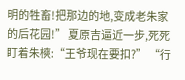明的牲畜!把那边的地,变成老朱家的后花园!” 夏原吉逼近一步,死死盯着朱樉:“王爷现在要扣?” “行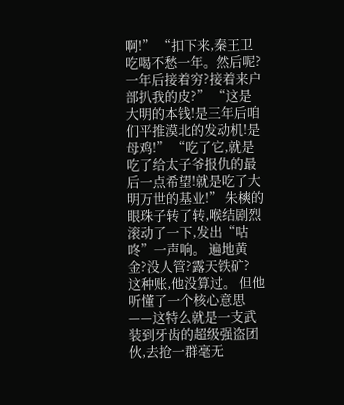啊!” “扣下来,秦王卫吃喝不愁一年。然后呢?一年后接着穷?接着来户部扒我的皮?” “这是大明的本钱!是三年后咱们平推漠北的发动机!是母鸡!” “吃了它,就是吃了给太子爷报仇的最后一点希望!就是吃了大明万世的基业!” 朱樉的眼珠子转了转,喉结剧烈滚动了一下,发出“咕咚”一声响。 遍地黄金?没人管?露天铁矿? 这种账,他没算过。 但他听懂了一个核心意思——这特么就是一支武装到牙齿的超级强盗团伙,去抢一群毫无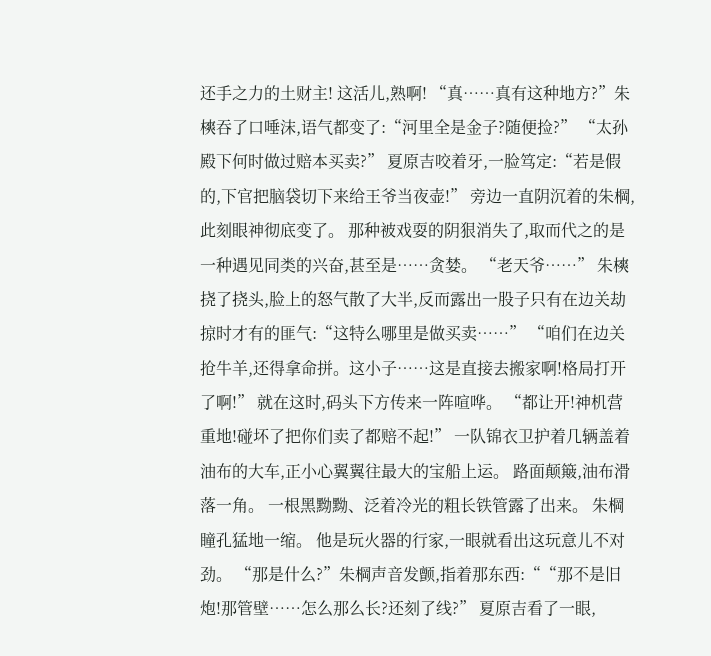还手之力的土财主! 这活儿,熟啊! “真……真有这种地方?”朱樉吞了口唾沫,语气都变了:“河里全是金子?随便捡?” “太孙殿下何时做过赔本买卖?” 夏原吉咬着牙,一脸笃定:“若是假的,下官把脑袋切下来给王爷当夜壶!” 旁边一直阴沉着的朱棡,此刻眼神彻底变了。 那种被戏耍的阴狠消失了,取而代之的是一种遇见同类的兴奋,甚至是……贪婪。 “老天爷……” 朱樉挠了挠头,脸上的怒气散了大半,反而露出一股子只有在边关劫掠时才有的匪气:“这特么哪里是做买卖……” “咱们在边关抢牛羊,还得拿命拼。这小子……这是直接去搬家啊!格局打开了啊!” 就在这时,码头下方传来一阵喧哗。 “都让开!神机营重地!碰坏了把你们卖了都赔不起!” 一队锦衣卫护着几辆盖着油布的大车,正小心翼翼往最大的宝船上运。 路面颠簸,油布滑落一角。 一根黑黝黝、泛着冷光的粗长铁管露了出来。 朱棡瞳孔猛地一缩。 他是玩火器的行家,一眼就看出这玩意儿不对劲。 “那是什么?”朱棡声音发颤,指着那东西:““那不是旧炮!那管壁……怎么那么长?还刻了线?” 夏原吉看了一眼,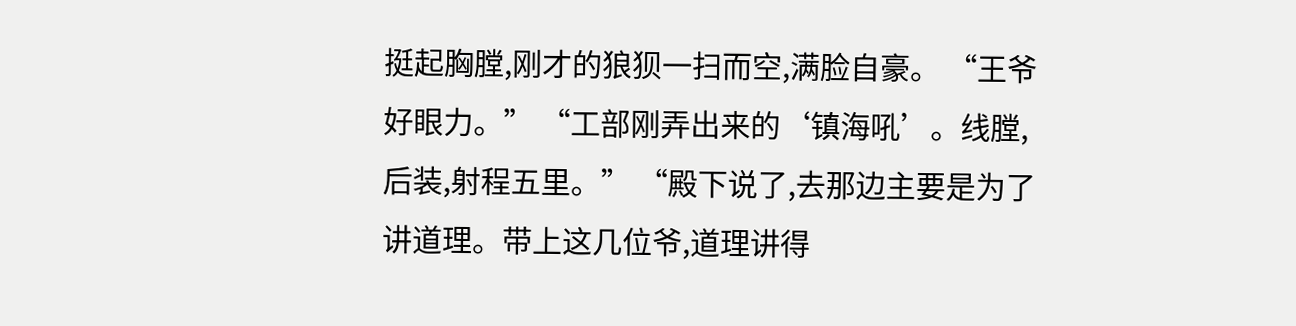挺起胸膛,刚才的狼狈一扫而空,满脸自豪。 “王爷好眼力。” “工部刚弄出来的‘镇海吼’。线膛,后装,射程五里。” “殿下说了,去那边主要是为了讲道理。带上这几位爷,道理讲得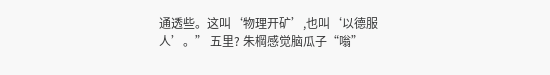通透些。这叫‘物理开矿’,也叫‘以德服人’。” 五里? 朱棡感觉脑瓜子“嗡”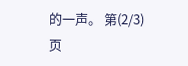的一声。 第(2/3)页